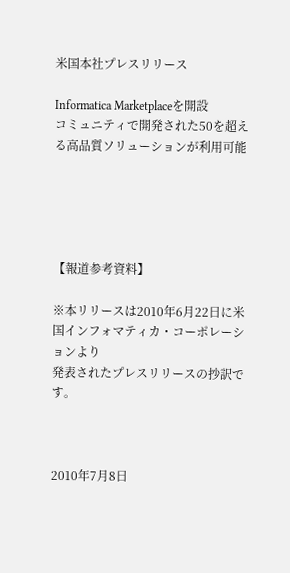米国本社プレスリリース

Informatica Marketplaceを開設
コミュニティで開発された50を超える高品質ソリューションが利用可能





【報道参考資料】

※本リリースは2010年6月22日に米国インフォマティカ・コーポレーションより
発表されたプレスリリースの抄訳です。



2010年7月8日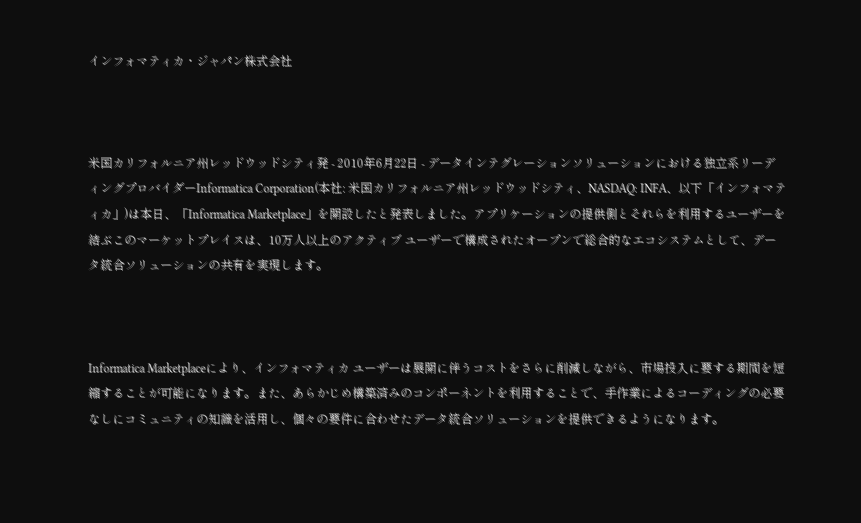インフォマティカ・ジャパン株式会社



米国カリフォルニア州レッドウッドシティ発 - 2010年6月22日 - データインテグレーションソリューションにおける独立系リーディングプロバイダーInformatica Corporation(本社: 米国カリフォルニア州レッドウッドシティ、NASDAQ: INFA、以下「インフォマティカ」)は本日、「Informatica Marketplace」を開設したと発表しました。アプリケーションの提供側とそれらを利用するユーザーを結ぶこのマーケットプレイスは、10万人以上のアクティブ ユーザーで構成されたオープンで総合的なエコシステムとして、データ統合ソリューションの共有を実現します。



Informatica Marketplaceにより、インフォマティカ ユーザーは展開に伴うコストをさらに削減しながら、市場投入に要する期間を短縮することが可能になります。また、あらかじめ構築済みのコンポーネントを利用することで、手作業によるコーディングの必要なしにコミュニティの知識を活用し、個々の要件に合わせたデータ統合ソリューションを提供できるようになります。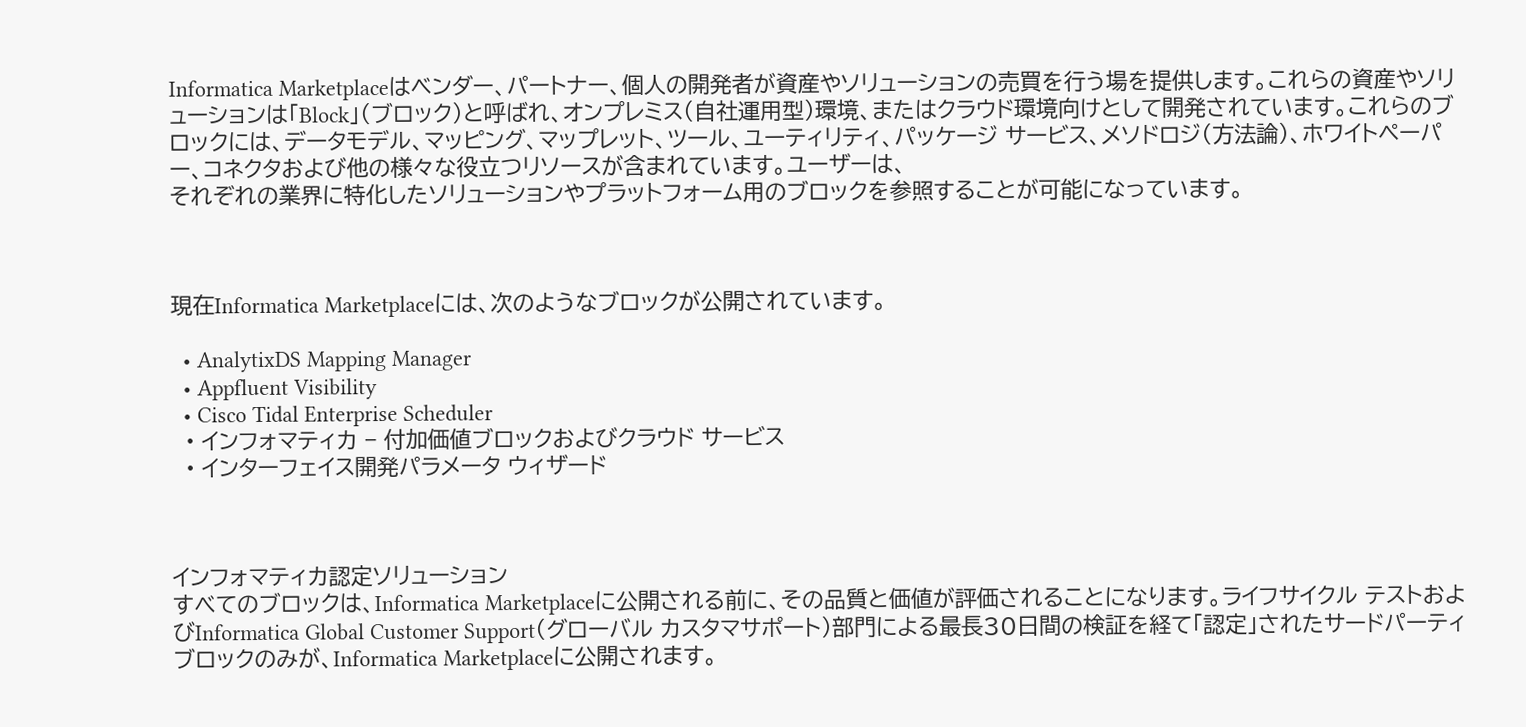Informatica Marketplaceはベンダー、パートナー、個人の開発者が資産やソリューションの売買を行う場を提供します。これらの資産やソリューションは「Block」(ブロック)と呼ばれ、オンプレミス(自社運用型)環境、またはクラウド環境向けとして開発されています。これらのブロックには、データモデル、マッピング、マップレット、ツール、ユーティリティ、パッケージ サービス、メソドロジ(方法論)、ホワイトペーパー、コネクタおよび他の様々な役立つリソースが含まれています。ユーザーは、
それぞれの業界に特化したソリューションやプラットフォーム用のブロックを参照することが可能になっています。



現在Informatica Marketplaceには、次のようなブロックが公開されています。

  • AnalytixDS Mapping Manager
  • Appfluent Visibility
  • Cisco Tidal Enterprise Scheduler
  • インフォマティカ − 付加価値ブロックおよびクラウド サービス
  • インターフェイス開発パラメータ ウィザード



インフォマティカ認定ソリューション
すべてのブロックは、Informatica Marketplaceに公開される前に、その品質と価値が評価されることになります。ライフサイクル テストおよびInformatica Global Customer Support(グローバル カスタマサポート)部門による最長30日間の検証を経て「認定」されたサードパーティ ブロックのみが、Informatica Marketplaceに公開されます。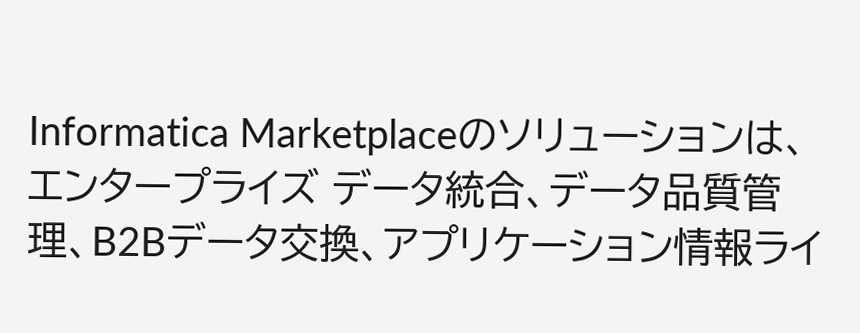Informatica Marketplaceのソリューションは、エンタープライズ データ統合、データ品質管理、B2Bデータ交換、アプリケーション情報ライ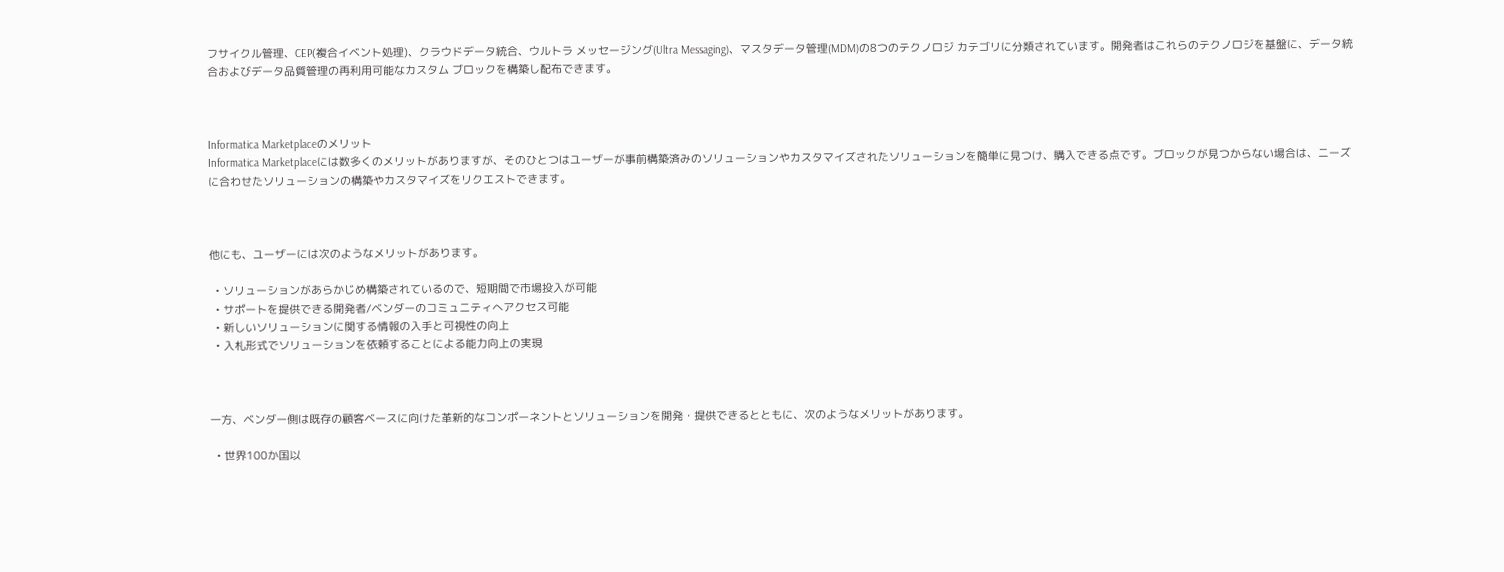フサイクル管理、CEP(複合イベント処理)、クラウドデータ統合、ウルトラ メッセージング(Ultra Messaging)、マスタデータ管理(MDM)の8つのテクノロジ カテゴリに分類されています。開発者はこれらのテクノロジを基盤に、データ統合およびデータ品質管理の再利用可能なカスタム ブロックを構築し配布できます。



Informatica Marketplaceのメリット
Informatica Marketplaceには数多くのメリットがありますが、そのひとつはユーザーが事前構築済みのソリューションやカスタマイズされたソリューションを簡単に見つけ、購入できる点です。ブロックが見つからない場合は、ニーズに合わせたソリューションの構築やカスタマイズをリクエストできます。



他にも、ユーザーには次のようなメリットがあります。

  • ソリューションがあらかじめ構築されているので、短期間で市場投入が可能
  • サポートを提供できる開発者/ベンダーのコミュニティへアクセス可能
  • 新しいソリューションに関する情報の入手と可視性の向上
  • 入札形式でソリューションを依頼することによる能力向上の実現



一方、ベンダー側は既存の顧客ベースに向けた革新的なコンポーネントとソリューションを開発・提供できるとともに、次のようなメリットがあります。

  • 世界100か国以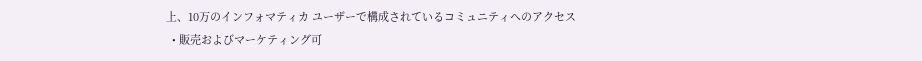上、10万のインフォマティカ ユーザーで構成されているコミュニティへのアクセス
  • 販売およびマーケティング可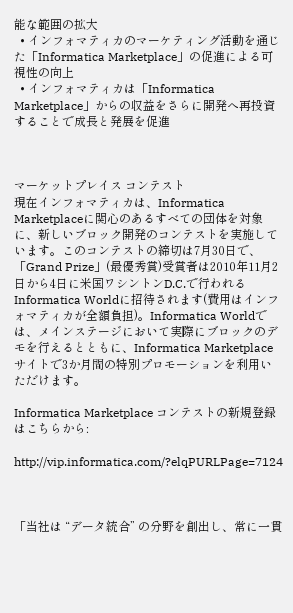能な範囲の拡大
  • インフォマティカのマーケティング活動を通じた「Informatica Marketplace」の促進による可視性の向上
  • インフォマティカは「Informatica Marketplace」からの収益をさらに開発へ再投資することで成長と発展を促進



マーケットプレイス コンテスト
現在インフォマティカは、Informatica Marketplaceに関心のあるすべての団体を対象に、新しいブロック開発のコンテストを実施しています。このコンテストの締切は7月30日で、「Grand Prize」(最優秀賞)受賞者は2010年11月2日から4日に米国ワシントンD.C.で行われるInformatica Worldに招待されます(費用はインフォマティカが全額負担)。Informatica Worldでは、メインステージにおいて実際にブロックのデモを行えるとともに、Informatica Marketplaceサイトで3か月間の特別プロモーションを利用いただけます。

Informatica Marketplace コンテストの新規登録はこちらから:

http://vip.informatica.com/?elqPURLPage=7124



「当社は “データ統合” の分野を創出し、常に一貫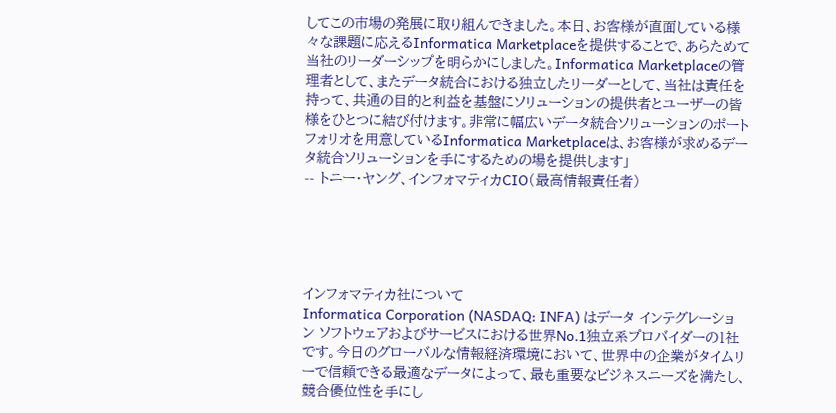してこの市場の発展に取り組んできました。本日、お客様が直面している様々な課題に応えるInformatica Marketplaceを提供することで、あらためて当社のリーダーシップを明らかにしました。Informatica Marketplaceの管理者として、またデータ統合における独立したリーダーとして、当社は責任を持って、共通の目的と利益を基盤にソリューションの提供者とユーザーの皆様をひとつに結び付けます。非常に幅広いデータ統合ソリューションのポートフォリオを用意しているInformatica Marketplaceは、お客様が求めるデータ統合ソリューションを手にするための場を提供します」
-- トニー・ヤング、インフォマティカCIO(最高情報責任者)





インフォマティカ社について
Informatica Corporation (NASDAQ: INFA) はデータ インテグレーション ソフトウェアおよびサービスにおける世界No.1独立系プロバイダーの1社です。今日のグローバルな情報経済環境において、世界中の企業がタイムリーで信頼できる最適なデータによって、最も重要なビジネスニーズを満たし、競合優位性を手にし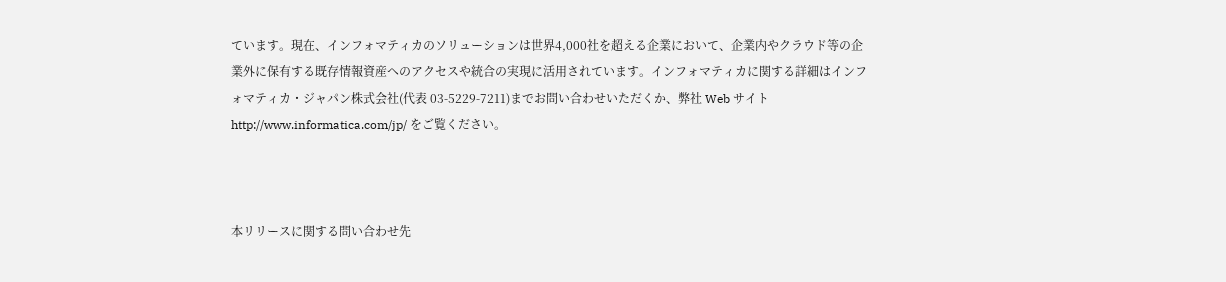ています。現在、インフォマティカのソリューションは世界4,000社を超える企業において、企業内やクラウド等の企業外に保有する既存情報資産へのアクセスや統合の実現に活用されています。インフォマティカに関する詳細はインフォマティカ・ジャパン株式会社(代表 03-5229-7211)までお問い合わせいただくか、弊社 Web サイトhttp://www.informatica.com/jp/ をご覧ください。



本リリースに関する問い合わせ先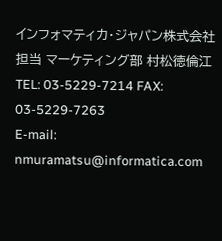インフォマティカ・ジャパン株式会社
担当 マーケティング部 村松徳倫江
TEL: 03-5229-7214 FAX: 03-5229-7263
E-mail: nmuramatsu@informatica.com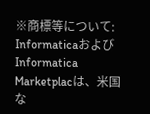※商標等について: InformaticaおよびInformatica Marketplacは、米国な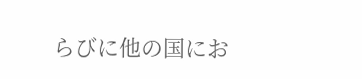らびに他の国にお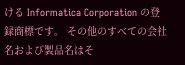ける Informatica Corporation の登録商標です。 その他のすべての会社名および製品名はそ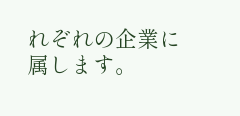れぞれの企業に属します。